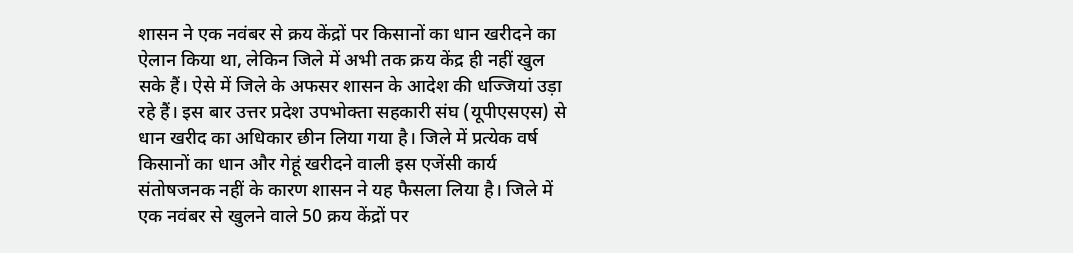शासन ने एक नवंबर से क्रय केंद्रों पर किसानों का धान खरीदने का ऐलान किया था, लेकिन जिले में अभी तक क्रय केंद्र ही नहीं खुल सके हैं। ऐसे में जिले के अफसर शासन के आदेश की धज्जियां उड़ा रहे हैं। इस बार उत्तर प्रदेश उपभोक्ता सहकारी संघ (यूपीएसएस) से धान खरीद का अधिकार छीन लिया गया है। जिले में प्रत्येक वर्ष किसानों का धान और गेहूं खरीदने वाली इस एजेंसी कार्य संतोषजनक नहीं के कारण शासन ने यह फैसला लिया है। जिले में एक नवंबर से खुलने वाले 50 क्रय केंद्रों पर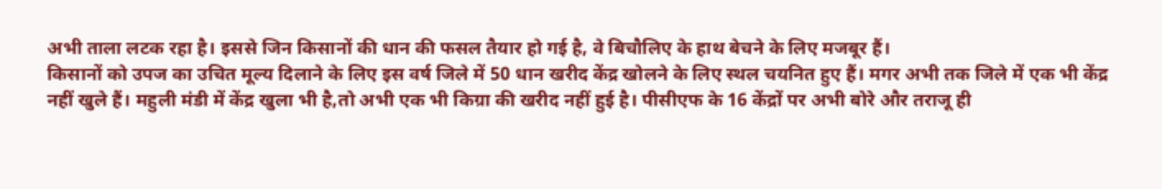अभी ताला लटक रहा है। इससे जिन किसानों की धान की फसल तैयार हो गई है, वे बिचौलिए के हाथ बेचने के लिए मजबूर हैं।
किसानों को उपज का उचित मूल्य दिलाने के लिए इस वर्ष जिले में 50 धान खरीद केंद्र खोलने के लिए स्थल चयनित हुए हैं। मगर अभी तक जिले में एक भी केंद्र नहीं खुले हैं। महुली मंडी में केंद्र खुला भी है,तो अभी एक भी किग्रा की खरीद नहीं हुई है। पीसीएफ के 16 केंद्रों पर अभी बोरे और तराजू ही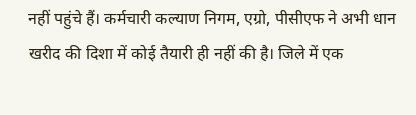नहीं पहुंचे हैं। कर्मचारी कल्याण निगम, एग्रो, पीसीएफ ने अभी धान खरीद की दिशा में कोई तैयारी ही नहीं की है। जिले में एक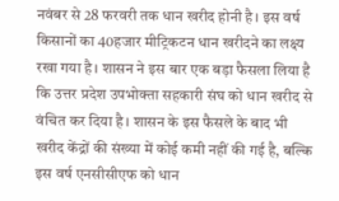नवंबर से 28 फरवरी तक धान खरीद होनी है। इस वर्ष किसानों का 40हजार मीट्रिकटन धान खरीदने का लक्ष्य रखा गया है। शासन ने इस बार एक बड़ा फैसला लिया है कि उत्तर प्रदेश उपभोक्ता सहकारी संघ को धान खरीद से वंचित कर दिया है। शासन के इस फैसले के बाद भी खरीद केंद्रों की संख्या में कोई कमी नहीं की गई है, बल्कि इस वर्ष एनसीसीएफ को धान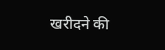खरीदने की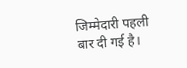जिम्मेदारी पहली बार दी गई है।